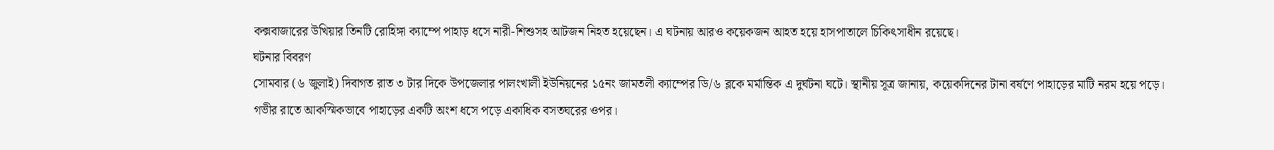কক্সবাজারের উখিয়ার তিনটি রোহিঙ্গা ক্যাম্পে পাহাড় ধসে নারী-শিশুসহ আটজন নিহত হয়েছেন। এ ঘটনায় আরও কয়েকজন আহত হয়ে হাসপাতালে চিকিৎসাধীন রয়েছে।
ঘটনার বিবরণ
সোমবার (৬ জুলাই) দিবাগত রাত ৩ টার দিকে উপজেলার পালংখালী ইউনিয়নের ১৫নং জামতলী ক্যাম্পের ডি/৬ ব্লকে মর্মান্তিক এ দুর্ঘটনা ঘটে। স্থানীয় সূত্র জানায়, কয়েকদিনের টানা বর্ষণে পাহাড়ের মাটি নরম হয়ে পড়ে। গভীর রাতে আকস্মিকভাবে পাহাড়ের একটি অংশ ধসে পড়ে একাধিক বসতঘরের ওপর।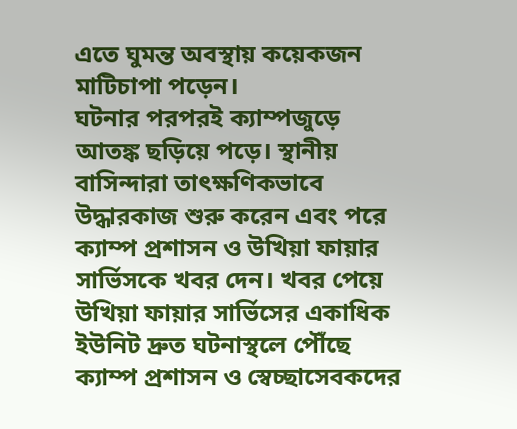এতে ঘুমন্ত অবস্থায় কয়েকজন মাটিচাপা পড়েন।
ঘটনার পরপরই ক্যাম্পজুড়ে আতঙ্ক ছড়িয়ে পড়ে। স্থানীয় বাসিন্দারা তাৎক্ষণিকভাবে উদ্ধারকাজ শুরু করেন এবং পরে ক্যাম্প প্রশাসন ও উখিয়া ফায়ার সার্ভিসকে খবর দেন। খবর পেয়ে উখিয়া ফায়ার সার্ভিসের একাধিক ইউনিট দ্রুত ঘটনাস্থলে পৌঁছে ক্যাম্প প্রশাসন ও স্বেচ্ছাসেবকদের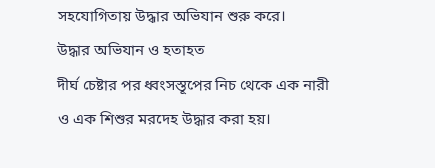সহযোগিতায় উদ্ধার অভিযান শুরু করে।
উদ্ধার অভিযান ও হতাহত
দীর্ঘ চেষ্টার পর ধ্বংসস্তূপের নিচ থেকে এক নারী ও এক শিশুর মরদেহ উদ্ধার করা হয়।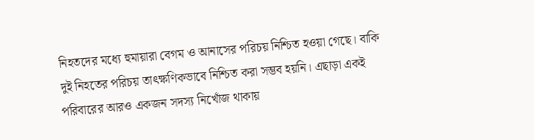নিহতদের মধ্যে হুমায়ারা বেগম ও আনাসের পরিচয় নিশ্চিত হওয়া গেছে। বাকি দুই নিহতের পরিচয় তাৎক্ষণিকভাবে নিশ্চিত করা সম্ভব হয়নি। এছাড়া একই পরিবারের আরও একজন সদস্য নিখোঁজ থাকায়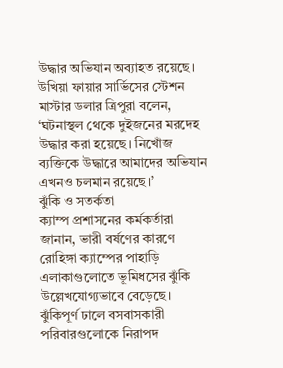উদ্ধার অভিযান অব্যাহত রয়েছে।
উখিয়া ফায়ার সার্ভিসের স্টেশন মাস্টার ডলার ত্রিপুরা বলেন, ‘ঘটনাস্থল থেকে দুইজনের মরদেহ উদ্ধার করা হয়েছে। নিখোঁজ ব্যক্তিকে উদ্ধারে আমাদের অভিযান এখনও চলমান রয়েছে।’
ঝুঁকি ও সতর্কতা
ক্যাম্প প্রশাসনের কর্মকর্তারা জানান, ভারী বর্ষণের কারণে রোহিঙ্গা ক্যাম্পের পাহাড়ি এলাকাগুলোতে ভূমিধসের ঝুঁকি উল্লেখযোগ্যভাবে বেড়েছে। ঝুঁকিপূর্ণ ঢালে বসবাসকারী পরিবারগুলোকে নিরাপদ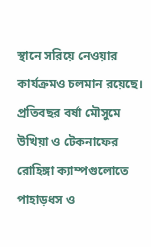স্থানে সরিয়ে নেওয়ার কার্যক্রমও চলমান রয়েছে। প্রতিবছর বর্ষা মৌসুমে উখিয়া ও টেকনাফের রোহিঙ্গা ক্যাম্পগুলোতে পাহাড়ধস ও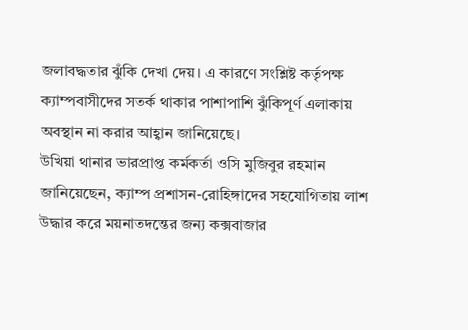জলাবদ্ধতার ঝুঁকি দেখা দেয়। এ কারণে সংশ্লিষ্ট কর্তৃপক্ষ ক্যাম্পবাসীদের সতর্ক থাকার পাশাপাশি ঝুঁকিপূর্ণ এলাকায় অবস্থান না করার আহ্বান জানিয়েছে।
উখিয়া থানার ভারপ্রাপ্ত কর্মকর্তা ওসি মুজিবুর রহমান জানিয়েছেন, ক্যাম্প প্রশাসন-রোহিঙ্গাদের সহযোগিতায় লাশ উদ্ধার করে ময়নাতদন্তের জন্য কক্সবাজার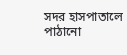সদর হাসপাতালে পাঠানো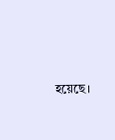হয়েছে।